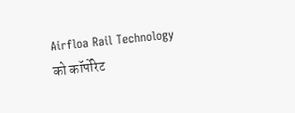Airfloa Rail Technology को कॉर्पोरेट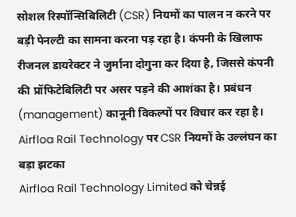सोशल रिस्पॉन्सिबिलिटी (CSR) नियमों का पालन न करने पर बड़ी पेनल्टी का सामना करना पड़ रहा है। कंपनी के खिलाफ रीजनल डायरेक्टर ने जुर्माना दोगुना कर दिया है, जिससे कंपनी की प्रॉफिटेबिलिटी पर असर पड़ने की आशंका है। प्रबंधन (management) कानूनी विकल्पों पर विचार कर रहा है।
Airfloa Rail Technology पर CSR नियमों के उल्लंघन का बड़ा झटका
Airfloa Rail Technology Limited को चेन्नई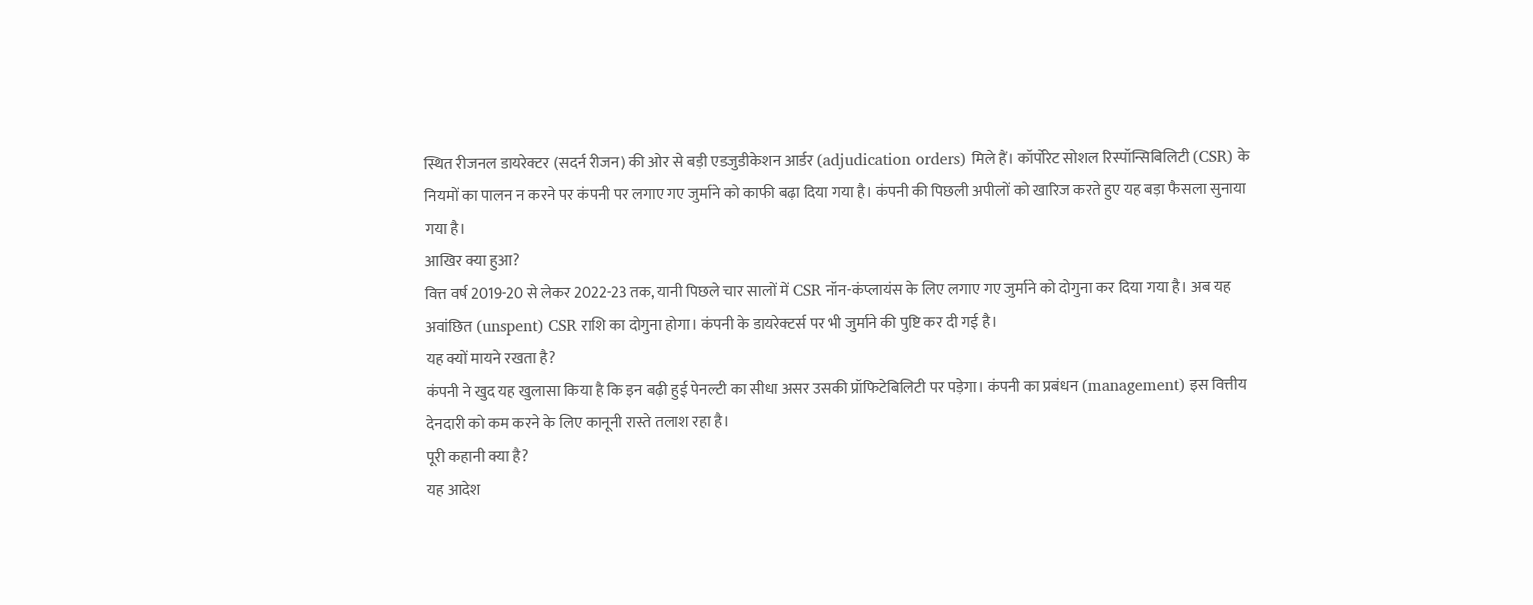स्थित रीजनल डायरेक्टर (सदर्न रीजन) की ओर से बड़ी एडजुडीकेशन आर्डर (adjudication orders) मिले हैं। कॉर्पोरेट सोशल रिस्पॉन्सिबिलिटी (CSR) के नियमों का पालन न करने पर कंपनी पर लगाए गए जुर्माने को काफी बढ़ा दिया गया है। कंपनी की पिछली अपीलों को खारिज करते हुए यह बड़ा फैसला सुनाया गया है।
आखिर क्या हुआ?
वित्त वर्ष 2019-20 से लेकर 2022-23 तक, यानी पिछले चार सालों में CSR नॉन-कंप्लायंस के लिए लगाए गए जुर्माने को दोगुना कर दिया गया है। अब यह अवांछित (unspent) CSR राशि का दोगुना होगा। कंपनी के डायरेक्टर्स पर भी जुर्माने की पुष्टि कर दी गई है।
यह क्यों मायने रखता है?
कंपनी ने खुद यह खुलासा किया है कि इन बढ़ी हुई पेनल्टी का सीधा असर उसकी प्रॉफिटेबिलिटी पर पड़ेगा। कंपनी का प्रबंधन (management) इस वित्तीय देनदारी को कम करने के लिए कानूनी रास्ते तलाश रहा है।
पूरी कहानी क्या है?
यह आदेश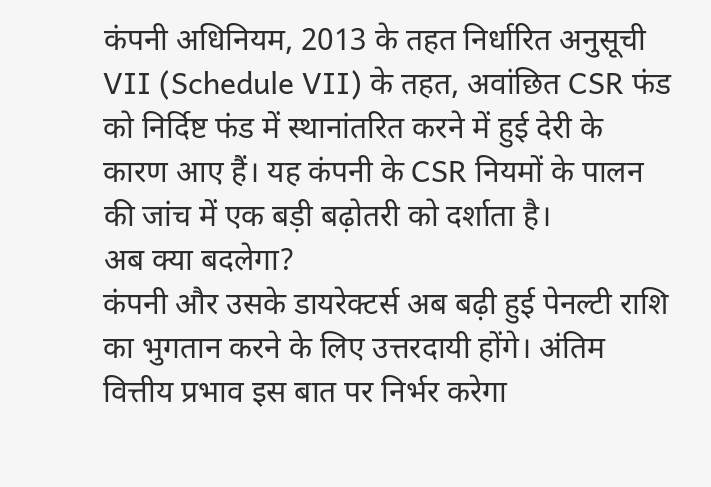कंपनी अधिनियम, 2013 के तहत निर्धारित अनुसूची VII (Schedule VII) के तहत, अवांछित CSR फंड को निर्दिष्ट फंड में स्थानांतरित करने में हुई देरी के कारण आए हैं। यह कंपनी के CSR नियमों के पालन की जांच में एक बड़ी बढ़ोतरी को दर्शाता है।
अब क्या बदलेगा?
कंपनी और उसके डायरेक्टर्स अब बढ़ी हुई पेनल्टी राशि का भुगतान करने के लिए उत्तरदायी होंगे। अंतिम वित्तीय प्रभाव इस बात पर निर्भर करेगा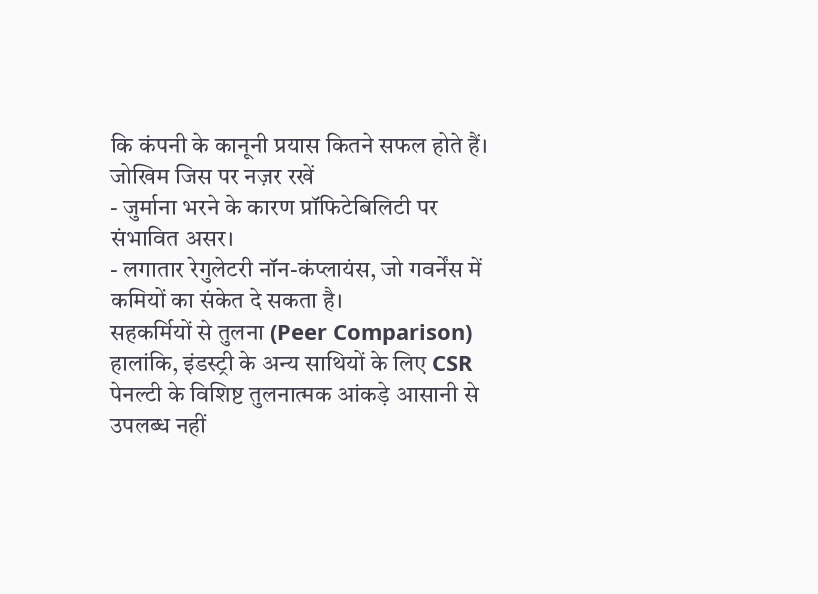कि कंपनी के कानूनी प्रयास कितने सफल होते हैं।
जोखिम जिस पर नज़र रखें
- जुर्माना भरने के कारण प्रॉफिटेबिलिटी पर संभावित असर।
- लगातार रेगुलेटरी नॉन-कंप्लायंस, जो गवर्नेंस में कमियों का संकेत दे सकता है।
सहकर्मियों से तुलना (Peer Comparison)
हालांकि, इंडस्ट्री के अन्य साथियों के लिए CSR पेनल्टी के विशिष्ट तुलनात्मक आंकड़े आसानी से उपलब्ध नहीं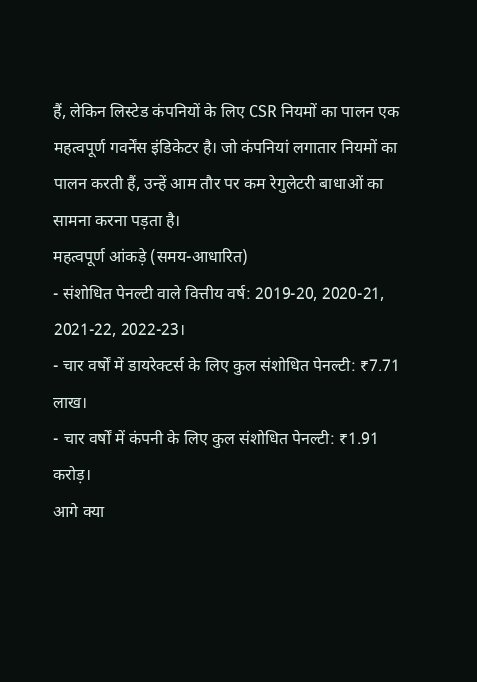हैं, लेकिन लिस्टेड कंपनियों के लिए CSR नियमों का पालन एक महत्वपूर्ण गवर्नेंस इंडिकेटर है। जो कंपनियां लगातार नियमों का पालन करती हैं, उन्हें आम तौर पर कम रेगुलेटरी बाधाओं का सामना करना पड़ता है।
महत्वपूर्ण आंकड़े (समय-आधारित)
- संशोधित पेनल्टी वाले वित्तीय वर्ष: 2019-20, 2020-21, 2021-22, 2022-23।
- चार वर्षों में डायरेक्टर्स के लिए कुल संशोधित पेनल्टी: ₹7.71 लाख।
- चार वर्षों में कंपनी के लिए कुल संशोधित पेनल्टी: ₹1.91 करोड़।
आगे क्या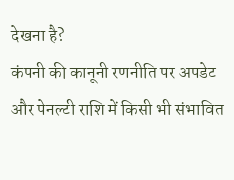देखना है?
कंपनी की कानूनी रणनीति पर अपडेट और पेनल्टी राशि में किसी भी संभावित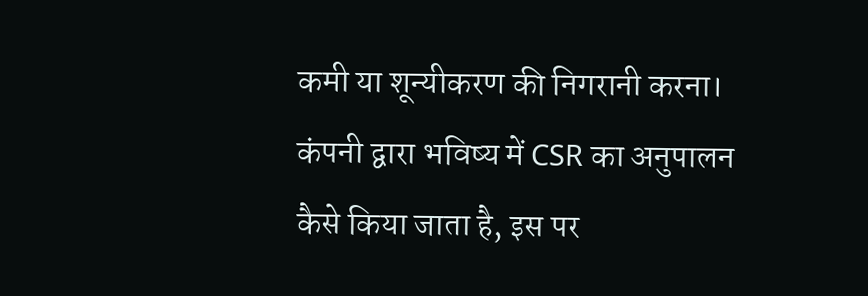कमी या शून्यीकरण की निगरानी करना। कंपनी द्वारा भविष्य में CSR का अनुपालन कैसे किया जाता है, इस पर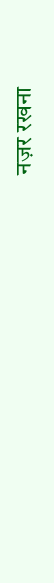नज़र रखना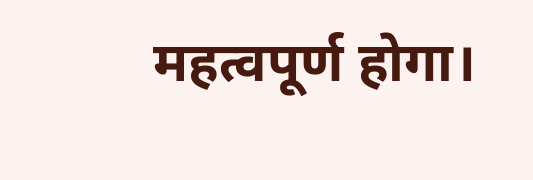महत्वपूर्ण होगा।